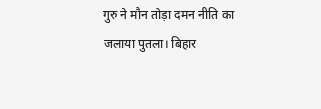गुरु ने मौन तोड़ा दमन नीति का जलाया पुतला। बिहार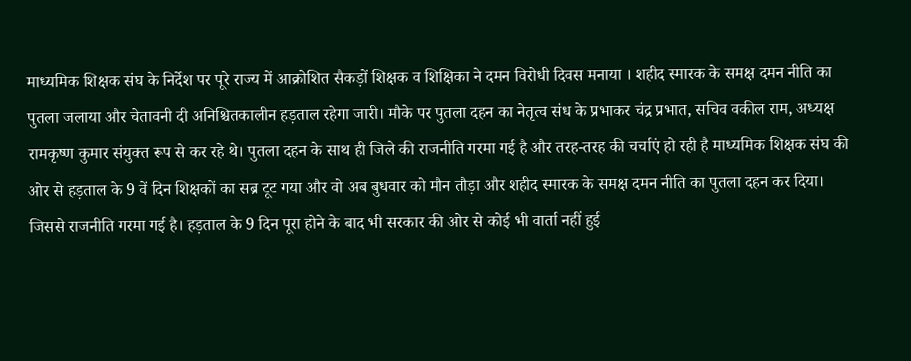माध्यमिक शिक्षक संघ के निर्देश पर पूरे राज्य में आक्रोशित सैकड़ों शिक्षक व शिक्षिका ने दमन विरोधी दिवस मनाया । शहीद स्मारक के समक्ष दमन नीति का पुतला जलाया और चेतावनी दी अनिश्चितकालीन हड़ताल रहेगा जारी। मौके पर पुतला दहन का नेतृत्व संध के प्रभाकर चंद्र प्रभात, सचिव वकील राम, अध्यक्ष रामकृष्ण कुमार संयुक्त रूप से कर रहे थे। पुतला दहन के साथ ही जिले की राजनीति गरमा गई है और तरह-तरह की चर्चाएं हो रही है माध्यमिक शिक्षक संघ की ओर से हड़ताल के 9 वें दिन शिक्षकों का सब्र टूट गया और वो अब बुधवार को मौन तौड़ा और शहीद स्मारक के समक्ष दमन नीति का पुतला दहन कर दिया। जिससे राजनीति गरमा गई है। हड़ताल के 9 दिन पूरा होने के बाद भी सरकार की ओर से कोई भी वार्ता नहीं हुई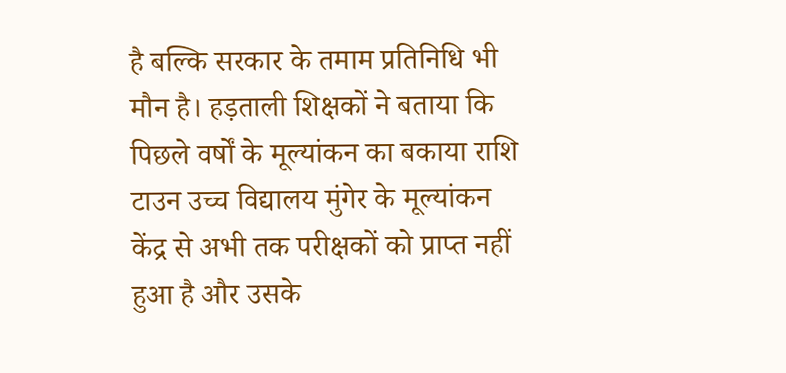है बल्कि सरकार के तमाम प्रतिनिधि भी मौन है। हड़ताली शिक्षकों ने बताया कि पिछले वर्षों के मूल्यांकन का बकाया राशि टाउन उच्च विद्यालय मुंगेर के मूल्यांकन केंद्र से अभी तक परीक्षकों को प्राप्त नहीं हुआ है और उसके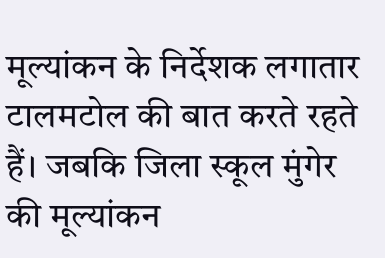मूल्यांकन के निर्देशक लगातार टालमटोल की बात करते रहते हैं। जबकि जिला स्कूल मुंगेर की मूल्यांकन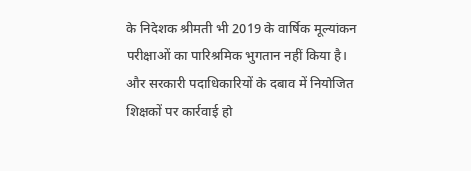के निदेशक श्रीमती भी 2019 के वार्षिक मूल्यांकन परीक्षाओं का पारिश्रमिक भुगतान नहीं किया है। और सरकारी पदाधिकारियों के दबाव में नियोजित शिक्षकों पर कार्रवाई हो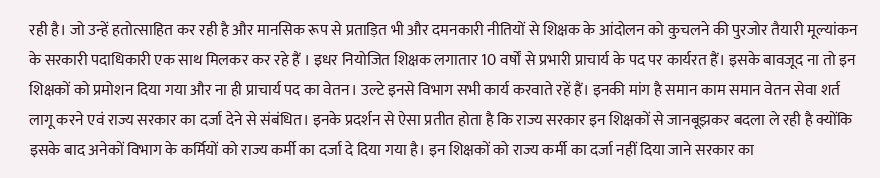रही है। जो उन्हें हतोत्साहित कर रही है और मानसिक रूप से प्रताड़ित भी और दमनकारी नीतियों से शिक्षक के आंदोलन को कुचलने की पुरजोर तैयारी मूल्यांकन के सरकारी पदाधिकारी एक साथ मिलकर कर रहे हैं । इधर नियोजित शिक्षक लगातार 10 वर्षों से प्रभारी प्राचार्य के पद पर कार्यरत हैं। इसके बावजूद ना तो इन शिक्षकों को प्रमोशन दिया गया और ना ही प्राचार्य पद का वेतन। उल्टे इनसे विभाग सभी कार्य करवाते रहें हैं। इनकी मांग है समान काम समान वेतन सेवा शर्त लागू करने एवं राज्य सरकार का दर्जा देने से संबंधित। इनके प्रदर्शन से ऐसा प्रतीत होता है कि राज्य सरकार इन शिक्षकों से जानबूझकर बदला ले रही है क्योंकि इसके बाद अनेकों विभाग के कर्मियों को राज्य कर्मी का दर्जा दे दिया गया है। इन शिक्षकों को राज्य कर्मी का दर्जा नहीं दिया जाने सरकार का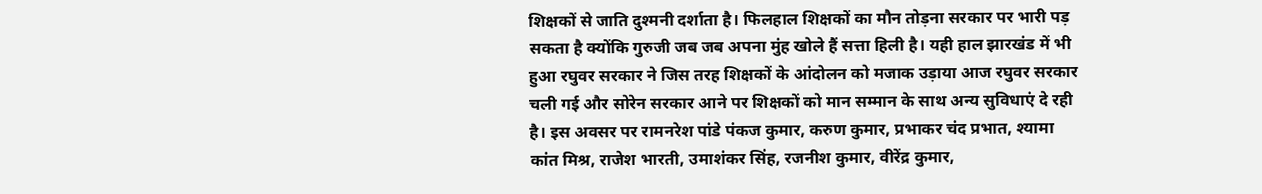शिक्षकों से जाति दुश्मनी दर्शाता है। फिलहाल शिक्षकों का मौन तोड़ना सरकार पर भारी पड़ सकता है क्योंकि गुरुजी जब जब अपना मुंह खोले हैं सत्ता हिली है। यही हाल झारखंड में भी हुआ रघुवर सरकार ने जिस तरह शिक्षकों के आंदोलन को मजाक उड़ाया आज रघुवर सरकार चली गई और सोरेन सरकार आने पर शिक्षकों को मान सम्मान के साथ अन्य सुविधाएं दे रही है। इस अवसर पर रामनरेश पांडे पंकज कुमार, करुण कुमार, प्रभाकर चंद प्रभात, श्यामा कांत मिश्र, राजेश भारती, उमाशंकर सिंह, रजनीश कुमार, वीरेंद्र कुमार,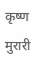कृष्ण मुरारी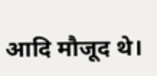आदि मौजूद थे।